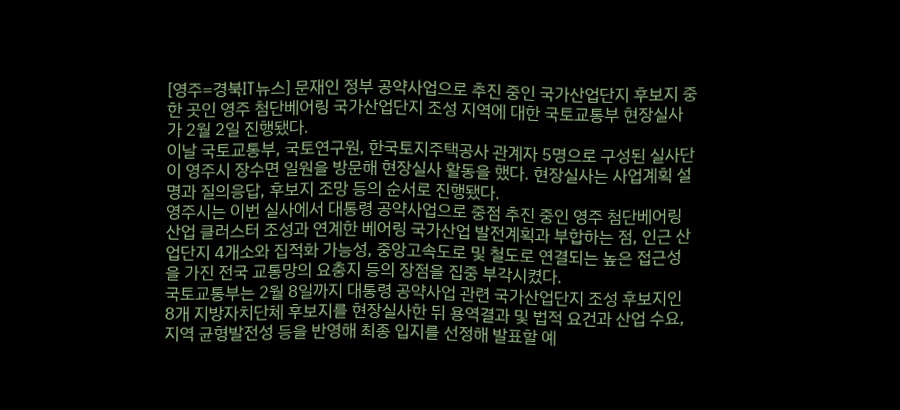[영주=경북IT뉴스] 문재인 정부 공약사업으로 추진 중인 국가산업단지 후보지 중 한 곳인 영주 첨단베어링 국가산업단지 조성 지역에 대한 국토교통부 현장실사가 2월 2일 진행됐다.
이날 국토교통부, 국토연구원, 한국토지주택공사 관계자 5명으로 구성된 실사단이 영주시 장수면 일원을 방문해 현장실사 활동을 했다. 현장실사는 사업계획 설명과 질의응답, 후보지 조망 등의 순서로 진행됐다.
영주시는 이번 실사에서 대통령 공약사업으로 중점 추진 중인 영주 첨단베어링산업 클러스터 조성과 연계한 베어링 국가산업 발전계획과 부합하는 점, 인근 산업단지 4개소와 집적화 가능성, 중앙고속도로 및 철도로 연결되는 높은 접근성을 가진 전국 교통망의 요충지 등의 장점을 집중 부각시켰다.
국토교통부는 2월 8일까지 대통령 공약사업 관련 국가산업단지 조성 후보지인 8개 지방자치단체 후보지를 현장실사한 뒤 용역결과 및 법적 요건과 산업 수요, 지역 균형발전성 등을 반영해 최종 입지를 선정해 발표할 예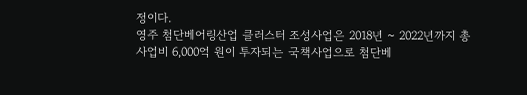정이다.
영주 첨단베어링산업 클러스터 조성사업은 2018년 ~ 2022년까지 총 사업비 6,000억 원이 투자되는 국책사업으로 첨단베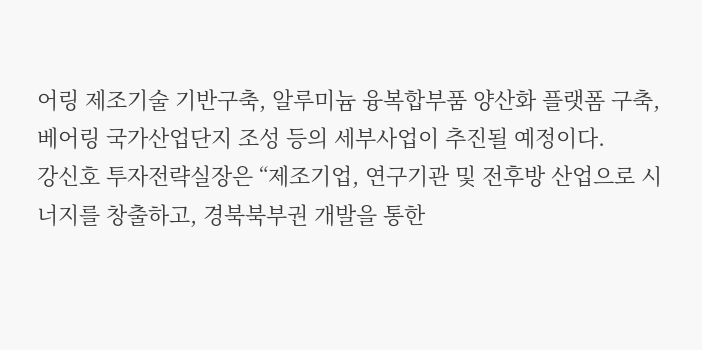어링 제조기술 기반구축, 알루미늄 융복합부품 양산화 플랫폼 구축, 베어링 국가산업단지 조성 등의 세부사업이 추진될 예정이다.
강신호 투자전략실장은 “제조기업, 연구기관 및 전후방 산업으로 시너지를 창출하고, 경북북부권 개발을 통한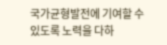국가균형발전에 기여할 수 있도록 노력을 다하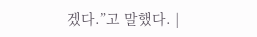겠다.”고 말했다. |